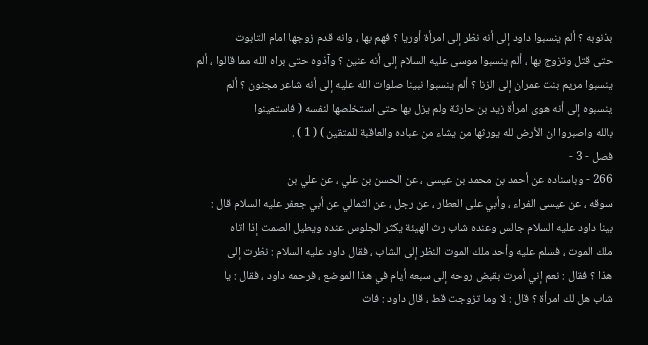بذنوبه ؟ ألم ينسبوا داود إلى أنه نظر إلى امرأة أوريا ؟ فهم بها ، وانه قدم زوجها امام التابوت
حتى قتل وتزوج بها ، ألم ينسبوا موسى عليه السلام إلى أنه عنين ؟ وآذوه حتى براه الله مما قالوا ، ألم
ينسبوا مريم بنت عمران إلى الزنا ؟ ألم ينسبوا نبينا صلوات الله عليه إلى أنه شاعر مجنون ؟ ألم
ينسبوه إلى أنه هوى امرأة زيد بن حارثة ولم يزل بها حتى استخلصها لنفسه ( فاستعينوا
بالله واصبروا ان الأرض لله يورثها من يشاء من عباده والعاقبة للمتقين ) ( 1 ) .
فصل - 3 -
266 - وباسناده عن أحمد بن محمد بن عيسى ، عن الحسن بن علي ، عن علي بن
سوقه ، عن عيسى الفراء ، وأبي على العطار ، عن رجل ، عن الثمالي عن أبي جعفر عليه السلام قال :
بينا داود عليه السلام جالس وعنده شاب رث الهيئة يكثر الجلوس عنده ويطيل الصمت إذا اتاه
ملك الموت ، فسلم عليه وأحد ملك الموت النظر إلى الشاب ، فقال داود عليه السلام : نظرت إلى
هذا ؟ فقال : نعم إني أمرت بقبض روحه إلى سبعه أيام في هذا الموضع ، فرحمه داود ، فقال : يا
شاب هل لك امرأة ؟ قال : لا وما تزوجت قط ، قال داود : فات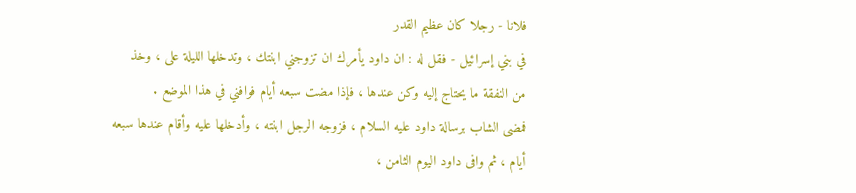فلانا - رجلا كان عظيم القدر
في بني إسرائيل - فقل له : ان داود يأمرك ان تزوجني ابنتك ، وتدخلها الليلة على ، وخذ
من النفقة ما يحتاج إليه وكن عندها ، فإذا مضت سبعه أيام فوافني في هذا الموضع .
فمضى الشاب برسالة داود عليه السلام ، فزوجه الرجل ابنته ، وأدخلها عليه وأقام عندها سبعه
أيام ، ثم وافى داود اليوم الثامن ،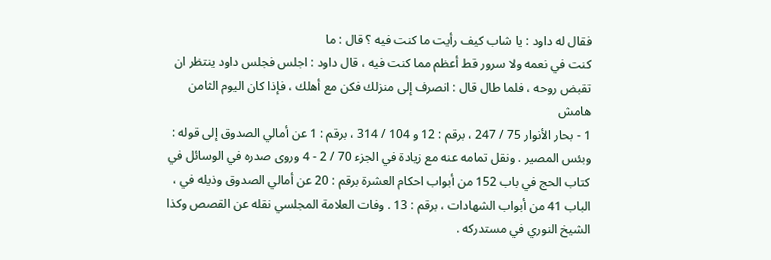فقال له داود : يا شاب كيف رأيت ما كنت فيه ؟ قال : ما
كنت في نعمه ولا سرور قط أعظم مما كنت فيه ، قال داود : اجلس فجلس داود ينتظر ان
تقبض روحه ، فلما طال قال : انصرف إلى منزلك فكن مع أهلك ، فإذا كان اليوم الثامن
هامش
1 - بحار الأنوار 75 / 247 ، برقم : 12 و 104 / 314 ، برقم : 1 عن أمالي الصدوق إلى قوله :
وبئس المصير . ونقل تمامه عنه مع زيادة في الجزء 70 / 2 - 4 وروى صدره في الوسائل في
كتاب الحج في باب 152 من أبواب احكام العشرة برقم : 20 عن أمالي الصدوق وذيله في ،
الباب 41 من أبواب الشهادات ، برقم : 13 . وفات العلامة المجلسي نقله عن القصص وكذا
الشيخ النوري في مستدركه .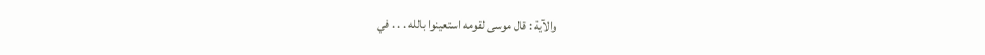والآية : قال موسى لقومه استعينوا بالله . . . في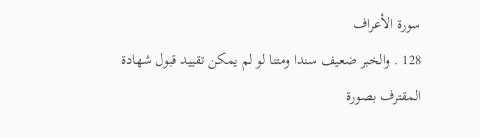سورة الأعراف
128 . والخبر ضعيف سندا ومتنا لو لم يمكن تقييد قبول شهادة المقترف بصورة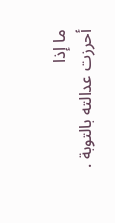ما إذا
أحرزت عدالته بالتوبة .